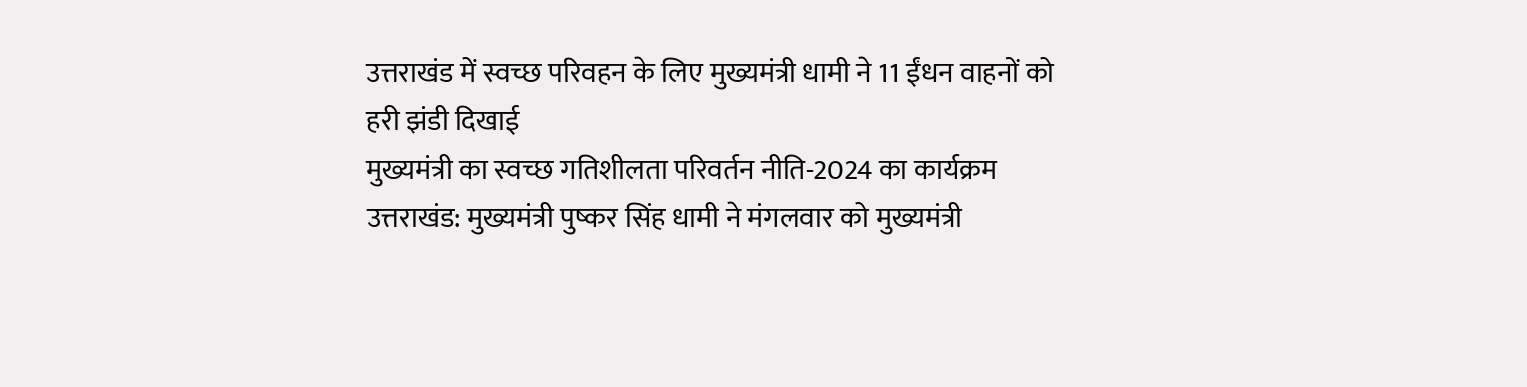उत्तराखंड में स्वच्छ परिवहन के लिए मुख्यमंत्री धामी ने 11 ईंधन वाहनों को हरी झंडी दिखाई
मुख्यमंत्री का स्वच्छ गतिशीलता परिवर्तन नीति-2024 का कार्यक्रम
उत्तराखंड: मुख्यमंत्री पुष्कर सिंह धामी ने मंगलवार को मुख्यमंत्री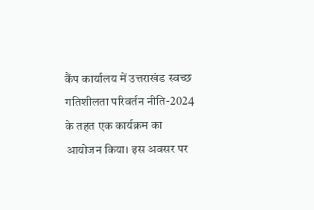कैंप कार्यालय में उत्तराखंड स्वच्छ गतिशीलता परिवर्तन नीति-2024 के तहत एक कार्यक्रम का आयोजन किया। इस अवसर पर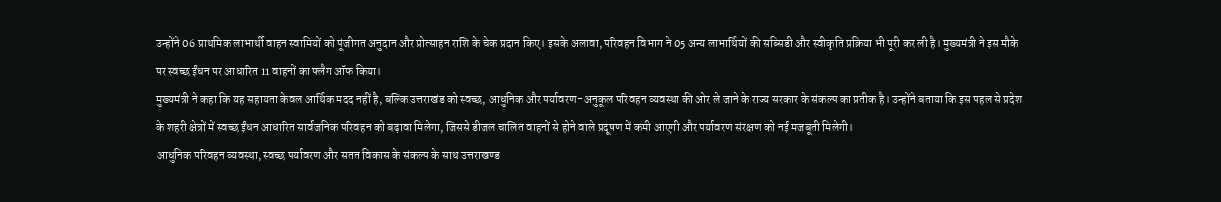उन्होंने 06 प्राथमिक लाभार्थी वाहन स्वामियों को पूंजीगत अनुदान और प्रोत्साहन राशि के चेक प्रदान किए। इसके अलावा, परिवहन विभाग ने 05 अन्य लाभार्थियों की सब्सिडी और स्वीकृति प्रक्रिया भी पूरी कर ली है। मुख्यमंत्री ने इस मौके पर स्वच्छ ईंधन पर आधारित 11 वाहनों का फ्लैग ऑफ किया।
मुख्यमंत्री ने कहा कि यह सहायता केवल आर्थिक मदद नहीं है, बल्कि उत्तराखंड को स्वच्छ, आधुनिक और पर्यावरण-अनुकूल परिवहन व्यवस्था की ओर ले जाने के राज्य सरकार के संकल्प का प्रतीक है। उन्होंने बताया कि इस पहल से प्रदेश के शहरी क्षेत्रों में स्वच्छ ईंधन आधारित सार्वजनिक परिवहन को बढ़ावा मिलेगा, जिससे डीजल चालित वाहनों से होने वाले प्रदूषण में कमी आएगी और पर्यावरण संरक्षण को नई मजबूती मिलेगी।
आधुनिक परिवहन व्यवस्था, स्वच्छ पर्यावरण और सतत विकास के संकल्प के साथ उत्तराखण्ड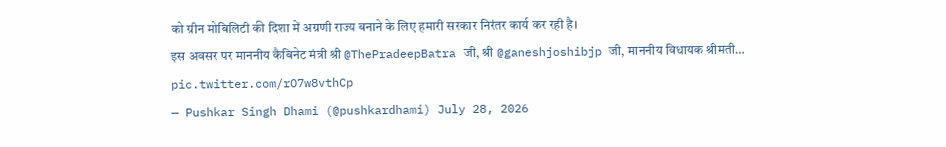को ग्रीन मोबिलिटी की दिशा में अग्रणी राज्य बनाने के लिए हमारी सरकार निरंतर कार्य कर रही है।
इस अवसर पर माननीय कैबिनेट मंत्री श्री @ThePradeepBatra जी, श्री @ganeshjoshibjp जी, माननीय विधायक श्रीमती… pic.twitter.com/rO7w8vthCp
— Pushkar Singh Dhami (@pushkardhami) July 28, 2026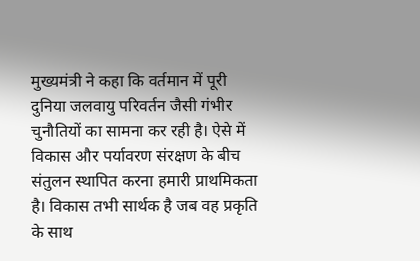मुख्यमंत्री ने कहा कि वर्तमान में पूरी दुनिया जलवायु परिवर्तन जैसी गंभीर चुनौतियों का सामना कर रही है। ऐसे में विकास और पर्यावरण संरक्षण के बीच संतुलन स्थापित करना हमारी प्राथमिकता है। विकास तभी सार्थक है जब वह प्रकृति के साथ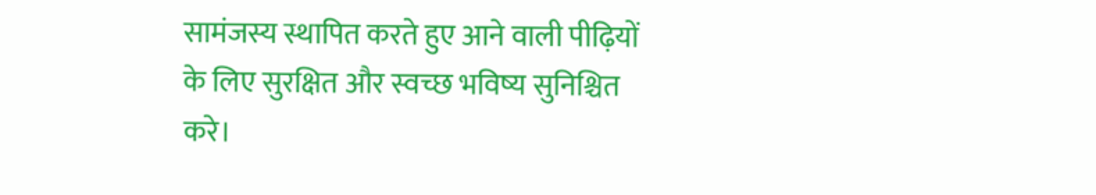सामंजस्य स्थापित करते हुए आने वाली पीढ़ियों के लिए सुरक्षित और स्वच्छ भविष्य सुनिश्चित करे।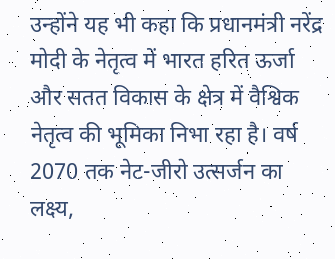उन्होंने यह भी कहा कि प्रधानमंत्री नरेंद्र मोदी के नेतृत्व में भारत हरित ऊर्जा और सतत विकास के क्षेत्र में वैश्विक नेतृत्व की भूमिका निभा रहा है। वर्ष 2070 तक नेट-जीरो उत्सर्जन का लक्ष्य,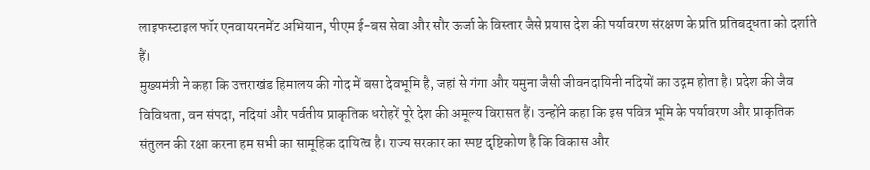लाइफस्टाइल फॉर एनवायरनमेंट अभियान, पीएम ई-बस सेवा और सौर ऊर्जा के विस्तार जैसे प्रयास देश की पर्यावरण संरक्षण के प्रति प्रतिबद्धता को दर्शाते हैं।
मुख्यमंत्री ने कहा कि उत्तराखंड हिमालय की गोद में बसा देवभूमि है, जहां से गंगा और यमुना जैसी जीवनदायिनी नदियों का उद्गम होता है। प्रदेश की जैव विविधता, वन संपदा, नदियां और पर्वतीय प्राकृतिक धरोहरें पूरे देश की अमूल्य विरासत हैं। उन्होंने कहा कि इस पवित्र भूमि के पर्यावरण और प्राकृतिक संतुलन की रक्षा करना हम सभी का सामूहिक दायित्व है। राज्य सरकार का स्पष्ट दृष्टिकोण है कि विकास और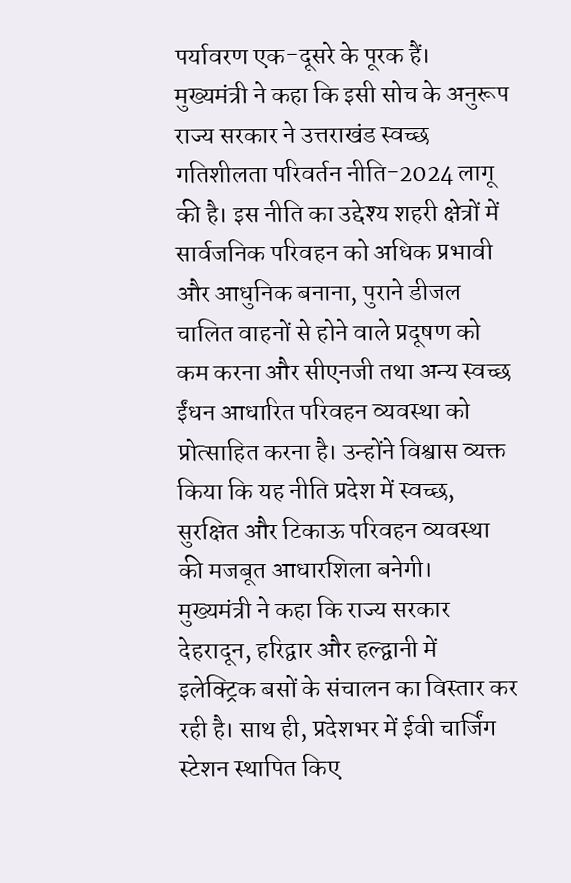पर्यावरण एक-दूसरे के पूरक हैं।
मुख्यमंत्री ने कहा कि इसी सोच के अनुरूप राज्य सरकार ने उत्तराखंड स्वच्छ गतिशीलता परिवर्तन नीति-2024 लागू की है। इस नीति का उद्देश्य शहरी क्षेत्रों में सार्वजनिक परिवहन को अधिक प्रभावी और आधुनिक बनाना, पुराने डीजल चालित वाहनों से होने वाले प्रदूषण को कम करना और सीएनजी तथा अन्य स्वच्छ ईंधन आधारित परिवहन व्यवस्था को प्रोत्साहित करना है। उन्होंने विश्वास व्यक्त किया कि यह नीति प्रदेश में स्वच्छ, सुरक्षित और टिकाऊ परिवहन व्यवस्था की मजबूत आधारशिला बनेगी।
मुख्यमंत्री ने कहा कि राज्य सरकार देहरादून, हरिद्वार और हल्द्वानी में इलेक्ट्रिक बसों के संचालन का विस्तार कर रही है। साथ ही, प्रदेशभर में ईवी चार्जिंग स्टेशन स्थापित किए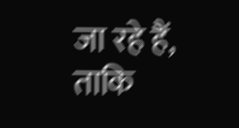जा रहे हैं, ताकि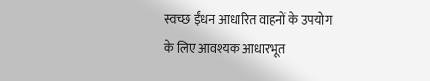स्वच्छ ईंधन आधारित वाहनों के उपयोग के लिए आवश्यक आधारभूत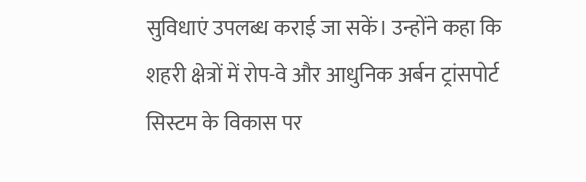सुविधाएं उपलब्ध कराई जा सकें। उन्होंने कहा कि शहरी क्षेत्रों में रोप-वे और आधुनिक अर्बन ट्रांसपोर्ट सिस्टम के विकास पर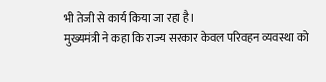भी तेजी से कार्य किया जा रहा है।
मुख्यमंत्री ने कहा कि राज्य सरकार केवल परिवहन व्यवस्था को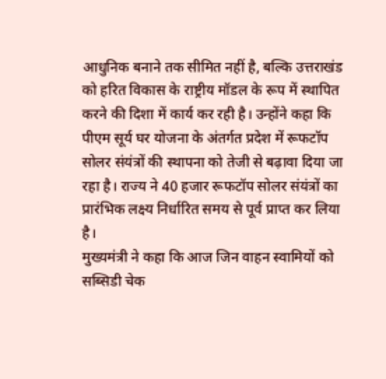आधुनिक बनाने तक सीमित नहीं है, बल्कि उत्तराखंड को हरित विकास के राष्ट्रीय मॉडल के रूप में स्थापित करने की दिशा में कार्य कर रही है। उन्होंने कहा कि पीएम सूर्य घर योजना के अंतर्गत प्रदेश में रूफटॉप सोलर संयंत्रों की स्थापना को तेजी से बढ़ावा दिया जा रहा है। राज्य ने 40 हजार रूफटॉप सोलर संयंत्रों का प्रारंभिक लक्ष्य निर्धारित समय से पूर्व प्राप्त कर लिया है।
मुख्यमंत्री ने कहा कि आज जिन वाहन स्वामियों को सब्सिडी चेक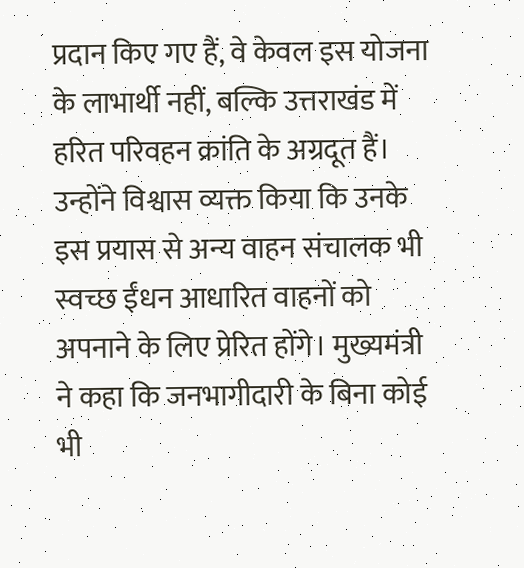प्रदान किए गए हैं, वे केवल इस योजना के लाभार्थी नहीं, बल्कि उत्तराखंड में हरित परिवहन क्रांति के अग्रदूत हैं। उन्होंने विश्वास व्यक्त किया कि उनके इस प्रयास से अन्य वाहन संचालक भी स्वच्छ ईंधन आधारित वाहनों को अपनाने के लिए प्रेरित होंगे। मुख्यमंत्री ने कहा कि जनभागीदारी के बिना कोई भी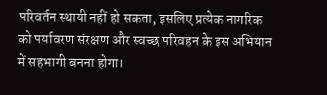परिवर्तन स्थायी नहीं हो सकता, इसलिए प्रत्येक नागरिक को पर्यावरण संरक्षण और स्वच्छ परिवहन के इस अभियान में सहभागी बनना होगा।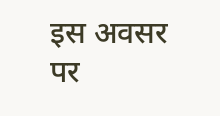इस अवसर पर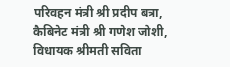परिवहन मंत्री श्री प्रदीप बत्रा, कैबिनेट मंत्री श्री गणेश जोशी, विधायक श्रीमती सविता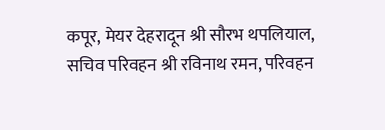कपूर, मेयर देहरादून श्री सौरभ थपलियाल, सचिव परिवहन श्री रविनाथ रमन, परिवहन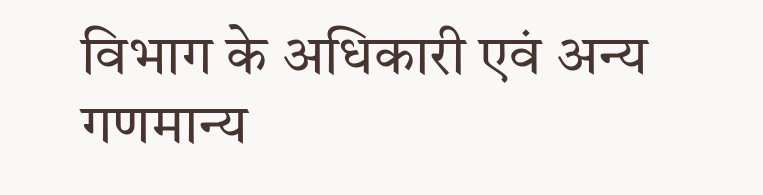विभाग के अधिकारी एवं अन्य गणमान्य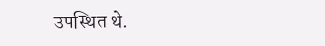उपस्थित थे.